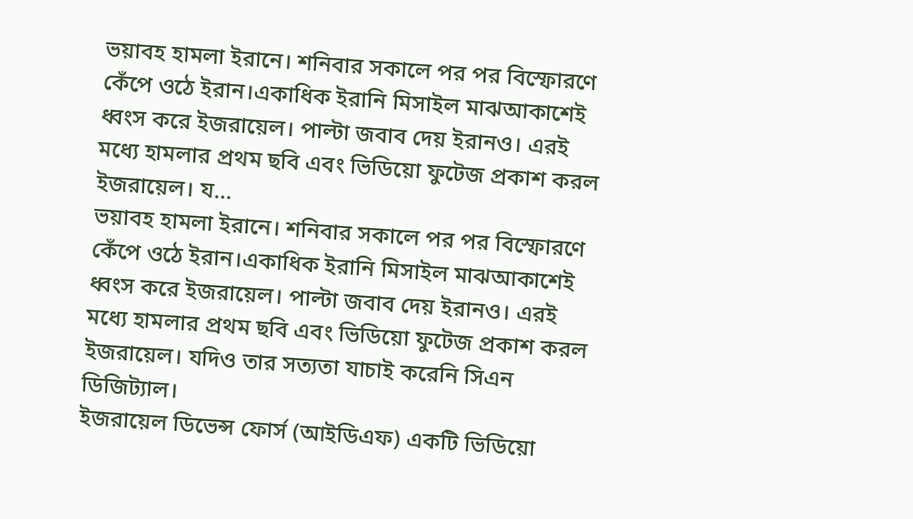ভয়াবহ হামলা ইরানে। শনিবার সকালে পর পর বিস্ফোরণে কেঁপে ওঠে ইরান।একাধিক ইরানি মিসাইল মাঝআকাশেই ধ্বংস করে ইজরায়েল। পাল্টা জবাব দেয় ইরানও। এরই মধ্যে হামলার প্রথম ছবি এবং ভিডিয়ো ফুটেজ প্রকাশ করল ইজরায়েল। য...
ভয়াবহ হামলা ইরানে। শনিবার সকালে পর পর বিস্ফোরণে কেঁপে ওঠে ইরান।একাধিক ইরানি মিসাইল মাঝআকাশেই ধ্বংস করে ইজরায়েল। পাল্টা জবাব দেয় ইরানও। এরই মধ্যে হামলার প্রথম ছবি এবং ভিডিয়ো ফুটেজ প্রকাশ করল ইজরায়েল। যদিও তার সত্যতা যাচাই করেনি সিএন ডিজিট্যাল।
ইজরায়েল ডিভেন্স ফোর্স (আইডিএফ) একটি ভিডিয়ো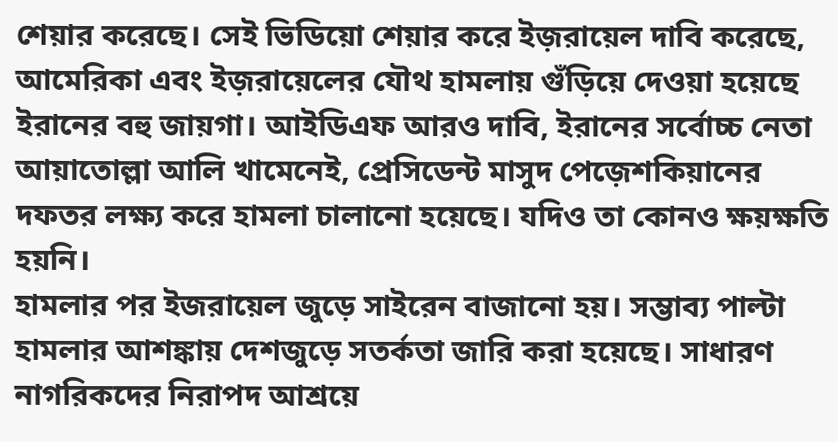শেয়ার করেছে। সেই ভিডিয়ো শেয়ার করে ইজ়রায়েল দাবি করেছে, আমেরিকা এবং ইজ়রায়েলের যৌথ হামলায় গুঁড়িয়ে দেওয়া হয়েছে ইরানের বহু জায়গা। আইডিএফ আরও দাবি, ইরানের সর্বোচ্চ নেতা আয়াতোল্লা আলি খামেনেই, প্রেসিডেন্ট মাসুদ পেজ়েশকিয়ানের দফতর লক্ষ্য করে হামলা চালানো হয়েছে। যদিও তা কোনও ক্ষয়ক্ষতি হয়নি।
হামলার পর ইজরায়েল জুড়ে সাইরেন বাজানো হয়। সম্ভাব্য পাল্টা হামলার আশঙ্কায় দেশজুড়ে সতর্কতা জারি করা হয়েছে। সাধারণ নাগরিকদের নিরাপদ আশ্রয়ে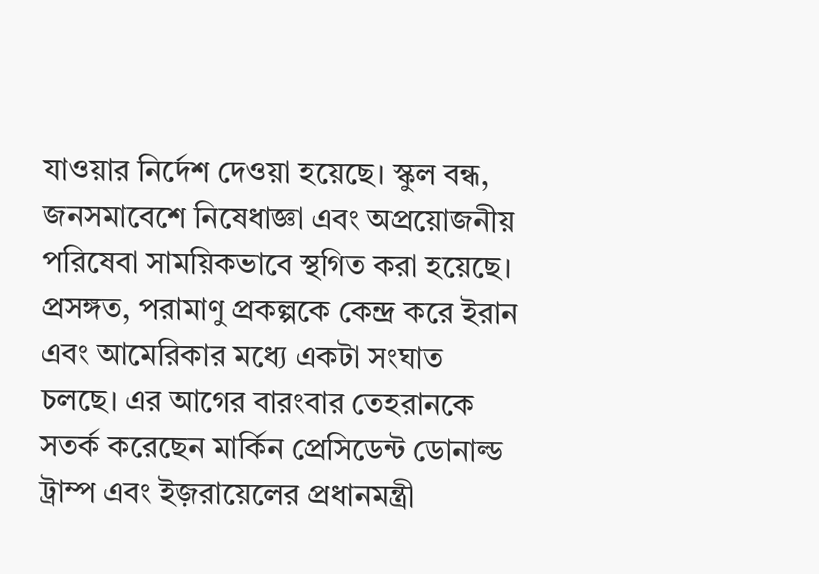যাওয়ার নির্দেশ দেওয়া হয়েছে। স্কুল বন্ধ, জনসমাবেশে নিষেধাজ্ঞা এবং অপ্রয়োজনীয় পরিষেবা সাময়িকভাবে স্থগিত করা হয়েছে।
প্রসঙ্গত, পরামাণু প্রকল্পকে কেন্দ্র করে ইরান এবং আমেরিকার মধ্যে একটা সংঘাত চলছে। এর আগের বারংবার তেহরানকে সতর্ক করেছেন মার্কিন প্রেসিডেন্ট ডোনাল্ড ট্রাম্প এবং ইজ়রায়েলের প্রধানমন্ত্রী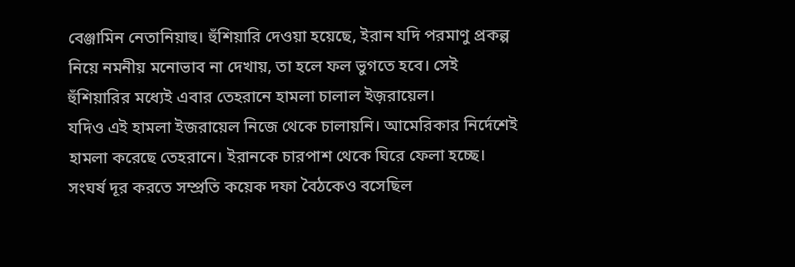বেঞ্জামিন নেতানিয়াহু। হুঁশিয়ারি দেওয়া হয়েছে, ইরান যদি পরমাণু প্রকল্প নিয়ে নমনীয় মনোভাব না দেখায়, তা হলে ফল ভুগতে হবে। সেই হুঁশিয়ারির মধ্যেই এবার তেহরানে হামলা চালাল ইজ়রায়েল।
যদিও এই হামলা ইজরায়েল নিজে থেকে চালায়নি। আমেরিকার নির্দেশেই হামলা করেছে তেহরানে। ইরানকে চারপাশ থেকে ঘিরে ফেলা হচ্ছে। সংঘর্ষ দূর করতে সম্প্রতি কয়েক দফা বৈঠকেও বসেছিল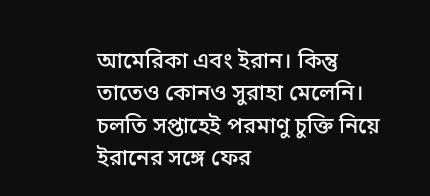আমেরিকা এবং ইরান। কিন্তু তাতেও কোনও সুরাহা মেলেনি। চলতি সপ্তাহেই পরমাণু চুক্তি নিয়ে ইরানের সঙ্গে ফের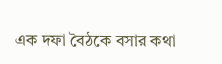এক দফা বৈঠকে বসার কথা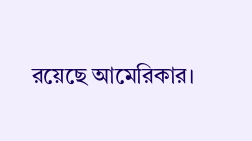রয়েছে আমেরিকার।